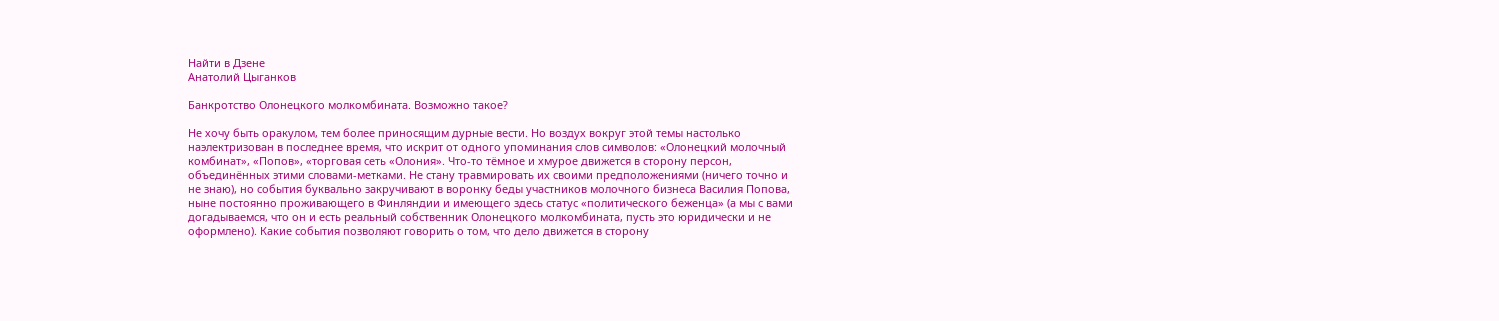Найти в Дзене
Анатолий Цыганков

Банкротство Олонецкого молкомбината. Возможно такое?

Не хочу быть оракулом, тем более приносящим дурные вести. Но воздух вокруг этой темы настолько наэлектризован в последнее время, что искрит от одного упоминания слов символов: «Олонецкий молочный комбинат», «Попов», «торговая сеть «Олония». Что-то тёмное и хмурое движется в сторону персон, объединённых этими словами-метками. Не стану травмировать их своими предположениями (ничего точно и не знаю), но события буквально закручивают в воронку беды участников молочного бизнеса Василия Попова, ныне постоянно проживающего в Финляндии и имеющего здесь статус «политического беженца» (а мы с вами догадываемся, что он и есть реальный собственник Олонецкого молкомбината, пусть это юридически и не оформлено). Какие события позволяют говорить о том, что дело движется в сторону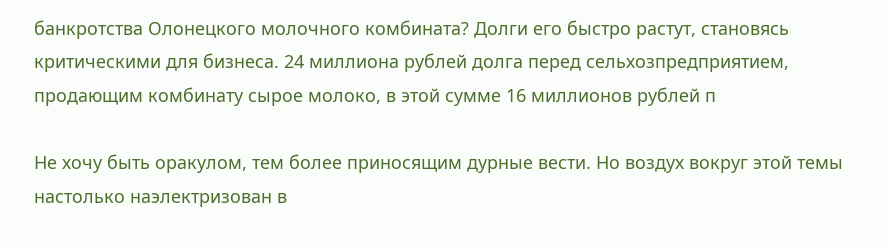банкротства Олонецкого молочного комбината? Долги его быстро растут, становясь критическими для бизнеса. 24 миллиона рублей долга перед сельхозпредприятием, продающим комбинату сырое молоко, в этой сумме 16 миллионов рублей п

Не хочу быть оракулом, тем более приносящим дурные вести. Но воздух вокруг этой темы настолько наэлектризован в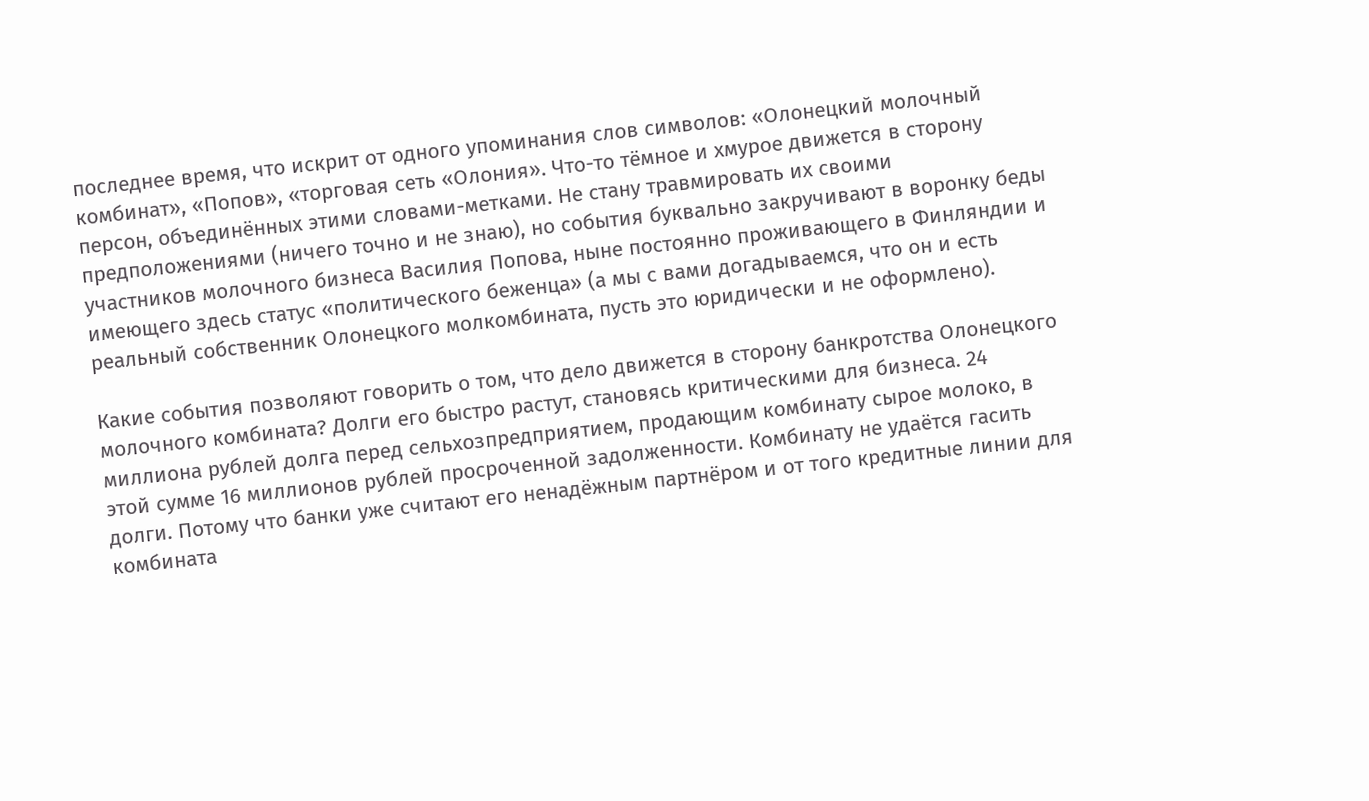последнее время, что искрит от одного упоминания слов символов: «Олонецкий молочный комбинат», «Попов», «торговая сеть «Олония». Что-то тёмное и хмурое движется в сторону персон, объединённых этими словами-метками. Не стану травмировать их своими предположениями (ничего точно и не знаю), но события буквально закручивают в воронку беды участников молочного бизнеса Василия Попова, ныне постоянно проживающего в Финляндии и имеющего здесь статус «политического беженца» (а мы с вами догадываемся, что он и есть реальный собственник Олонецкого молкомбината, пусть это юридически и не оформлено).

Какие события позволяют говорить о том, что дело движется в сторону банкротства Олонецкого молочного комбината? Долги его быстро растут, становясь критическими для бизнеса. 24 миллиона рублей долга перед сельхозпредприятием, продающим комбинату сырое молоко, в этой сумме 16 миллионов рублей просроченной задолженности. Комбинату не удаётся гасить долги. Потому что банки уже считают его ненадёжным партнёром и от того кредитные линии для комбината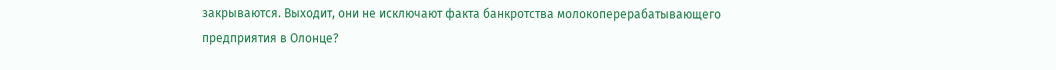закрываются. Выходит, они не исключают факта банкротства молокоперерабатывающего предприятия в Олонце?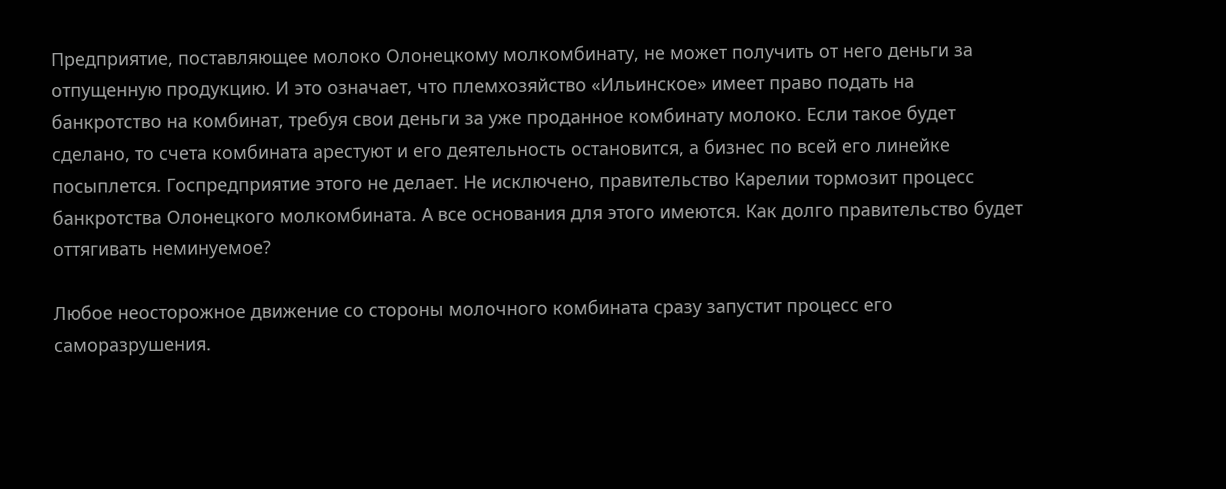Предприятие, поставляющее молоко Олонецкому молкомбинату, не может получить от него деньги за отпущенную продукцию. И это означает, что племхозяйство «Ильинское» имеет право подать на банкротство на комбинат, требуя свои деньги за уже проданное комбинату молоко. Если такое будет сделано, то счета комбината арестуют и его деятельность остановится, а бизнес по всей его линейке посыплется. Госпредприятие этого не делает. Не исключено, правительство Карелии тормозит процесс банкротства Олонецкого молкомбината. А все основания для этого имеются. Как долго правительство будет оттягивать неминуемое?

Любое неосторожное движение со стороны молочного комбината сразу запустит процесс его саморазрушения.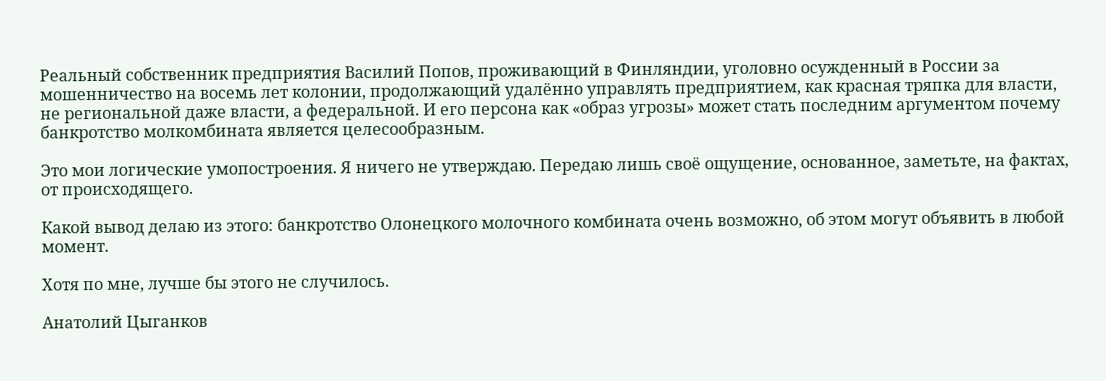Реальный собственник предприятия Василий Попов, проживающий в Финляндии, уголовно осужденный в России за мошенничество на восемь лет колонии, продолжающий удалённо управлять предприятием, как красная тряпка для власти, не региональной даже власти, а федеральной. И его персона как «образ угрозы» может стать последним аргументом почему банкротство молкомбината является целесообразным.

Это мои логические умопостроения. Я ничего не утверждаю. Передаю лишь своё ощущение, основанное, заметьте, на фактах, от происходящего.

Какой вывод делаю из этого: банкротство Олонецкого молочного комбината очень возможно, об этом могут объявить в любой момент.

Хотя по мне, лучше бы этого не случилось.

Анатолий Цыганков